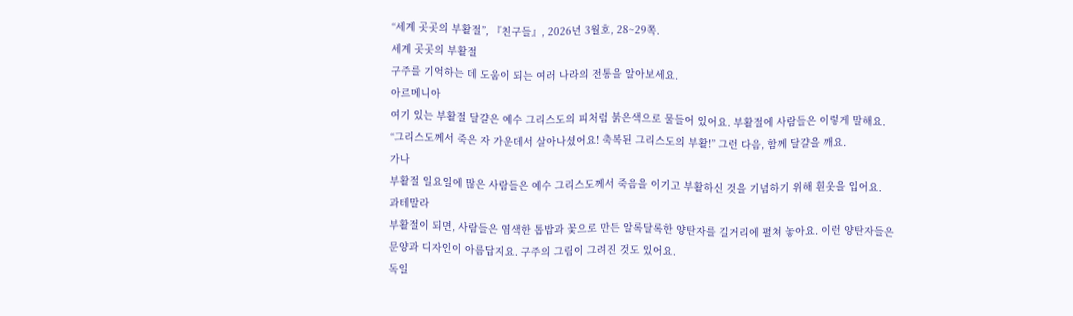“세계 곳곳의 부활절”, 『친구들』, 2026년 3월호, 28~29쪽.
세계 곳곳의 부활절
구주를 기억하는 데 도움이 되는 여러 나라의 전통을 알아보세요.
아르메니아
여기 있는 부활절 달걀은 예수 그리스도의 피처럼 붉은색으로 물들어 있어요. 부활절에 사람들은 이렇게 말해요. “그리스도께서 죽은 자 가운데서 살아나셨어요! 축복된 그리스도의 부활!” 그런 다음, 함께 달걀을 깨요.
가나
부활절 일요일에 많은 사람들은 예수 그리스도께서 죽음을 이기고 부활하신 것을 기념하기 위해 흰옷을 입어요.
과테말라
부활절이 되면, 사람들은 염색한 톱밥과 꽃으로 만든 알록달록한 양탄자를 길거리에 펼쳐 놓아요. 이런 양탄자들은 문양과 디자인이 아름답지요. 구주의 그림이 그려진 것도 있어요.
독일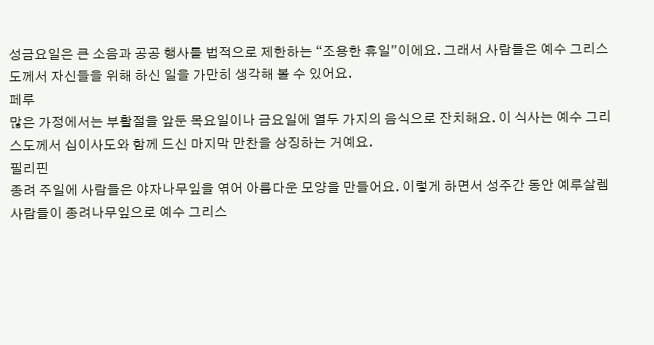성금요일은 큰 소음과 공공 행사를 법적으로 제한하는 “조용한 휴일”이에요. 그래서 사람들은 예수 그리스도께서 자신들을 위해 하신 일을 가만히 생각해 볼 수 있어요.
페루
많은 가정에서는 부활절을 앞둔 목요일이나 금요일에 열두 가지의 음식으로 잔치해요. 이 식사는 예수 그리스도께서 십이사도와 함께 드신 마지막 만찬을 상징하는 거예요.
필리핀
종려 주일에 사람들은 야자나무잎을 엮어 아름다운 모양을 만들어요. 이렇게 하면서 성주간 동안 예루살렘 사람들이 종려나무잎으로 예수 그리스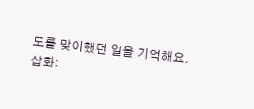도를 맞이했던 일을 기억해요.
삽화: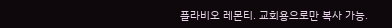플라비오 레몬티. 교회용으로만 복사 가능.